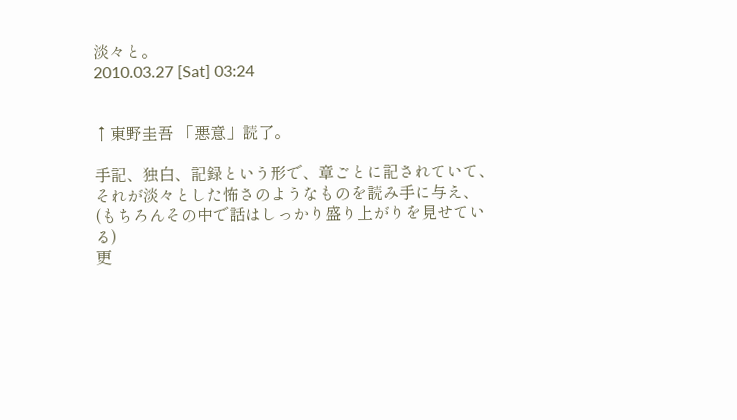淡々と。
2010.03.27 [Sat] 03:24


↑東野圭吾 「悪意」読了。

手記、独白、記録という形で、章ごとに記されていて、
それが淡々とした怖さのようなものを読み手に与え、
(もちろんその中で話はしっかり盛り上がりを見せている)
更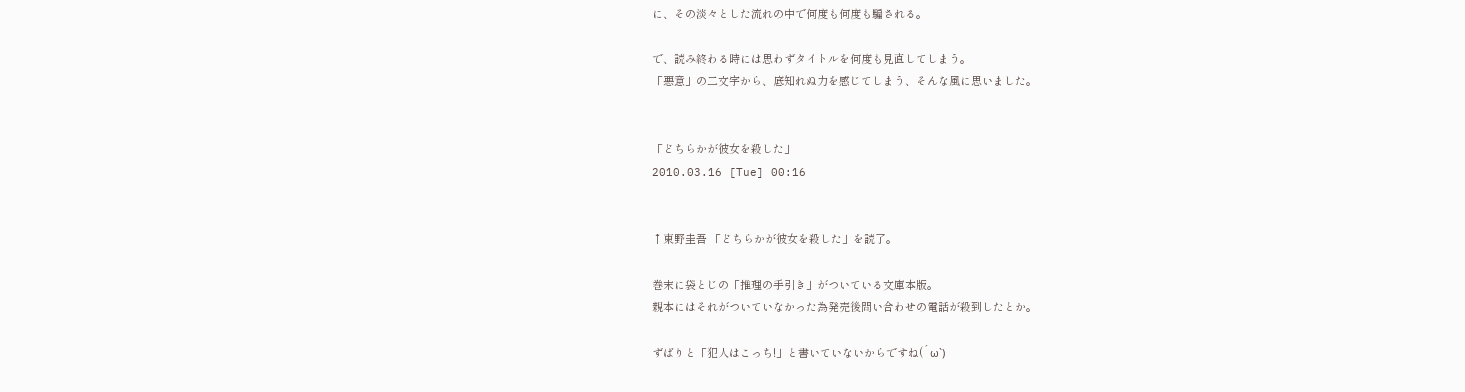に、その淡々とした流れの中で何度も何度も騙される。

で、読み終わる時には思わずタイトルを何度も見直してしまう。
「悪意」の二文字から、底知れぬ力を感じてしまう、そんな風に思いました。


「どちらかが彼女を殺した」
2010.03.16 [Tue] 00:16


↑東野圭吾 「どちらかが彼女を殺した」を読了。

巻末に袋とじの「推理の手引き」がついている文庫本版。
親本にはそれがついていなかった為発売後問い合わせの電話が殺到したとか。

ずばりと「犯人はこっち!」と書いていないからですね(´ω`)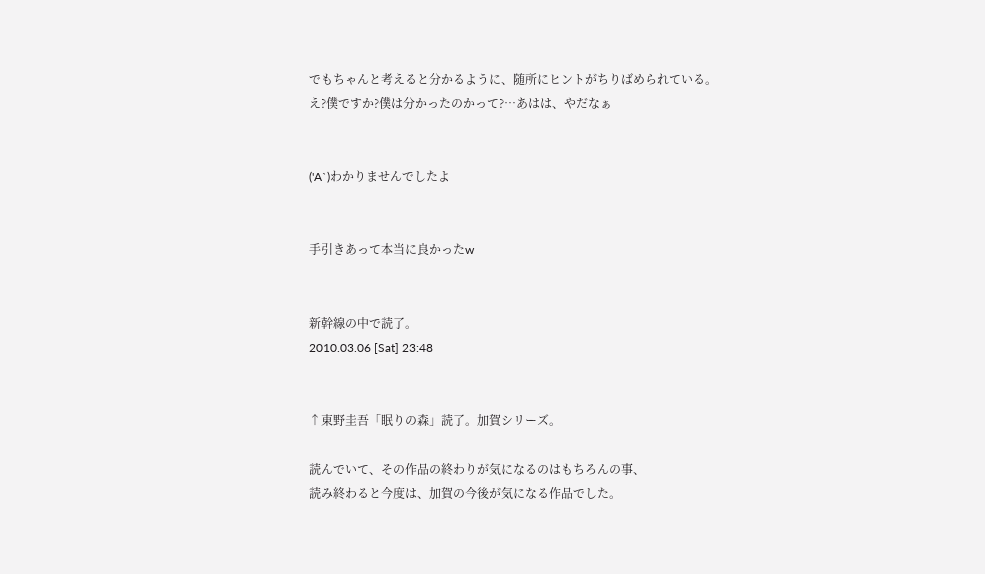でもちゃんと考えると分かるように、随所にヒントがちりばめられている。
え?僕ですか?僕は分かったのかって?…あはは、やだなぁ


('A`)わかりませんでしたよ


手引きあって本当に良かったw


新幹線の中で読了。
2010.03.06 [Sat] 23:48


↑東野圭吾「眠りの森」読了。加賀シリーズ。

読んでいて、その作品の終わりが気になるのはもちろんの事、
読み終わると今度は、加賀の今後が気になる作品でした。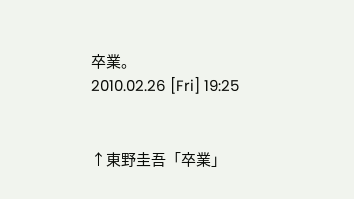卒業。
2010.02.26 [Fri] 19:25


↑東野圭吾「卒業」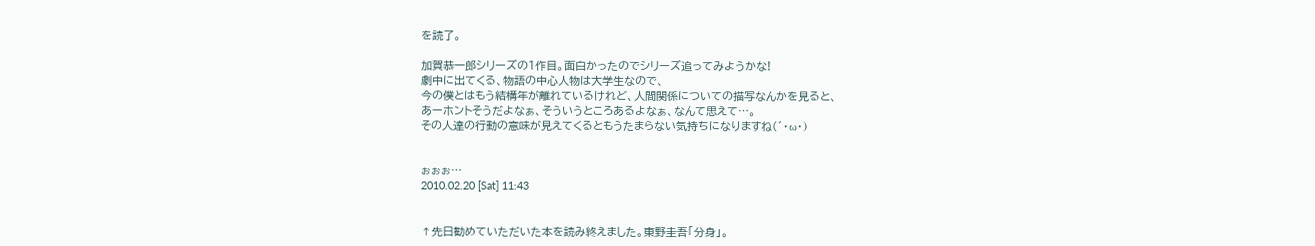を読了。

加賀恭一郎シリーズの1作目。面白かったのでシリーズ追ってみようかな!
劇中に出てくる、物語の中心人物は大学生なので、
今の僕とはもう結構年が離れているけれど、人間関係についての描写なんかを見ると、
あーホントそうだよなぁ、そういうところあるよなぁ、なんて思えて…。
その人達の行動の意味が見えてくるともうたまらない気持ちになりますね(´・ω・)


ぉぉぉ…
2010.02.20 [Sat] 11:43


↑先日勧めていただいた本を読み終えました。東野圭吾「分身」。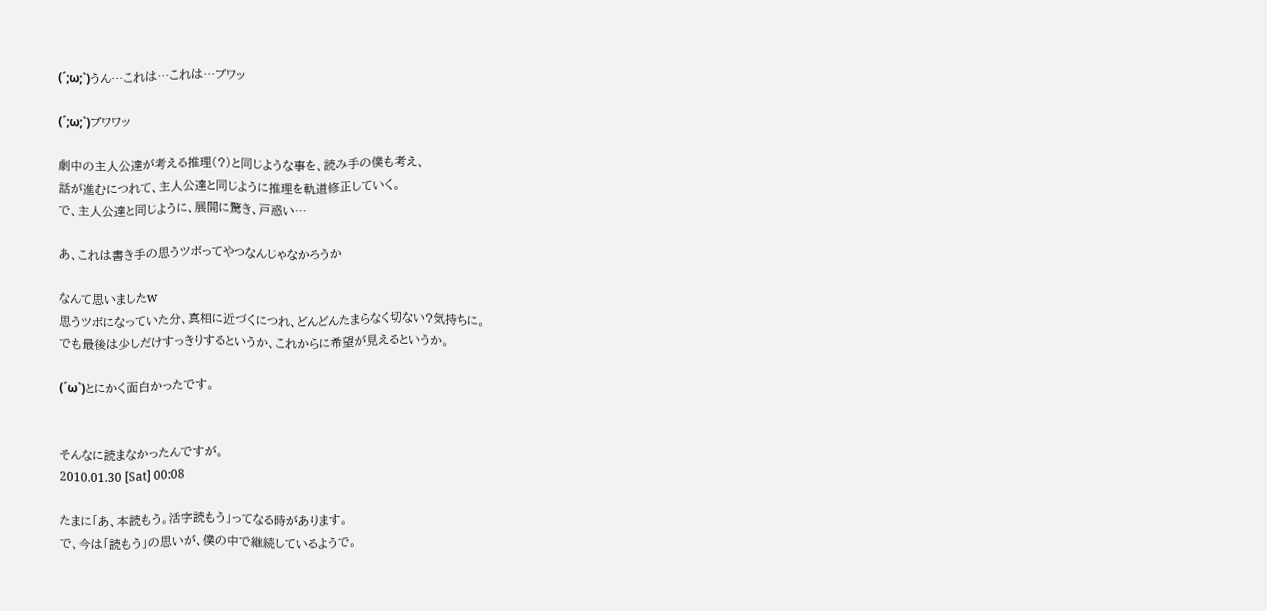(´;ω;`)うん…これは…これは…ブワッ

(´;ω;`)ブワワッ

劇中の主人公達が考える推理(?)と同じような事を、読み手の僕も考え、
話が進むにつれて、主人公達と同じように推理を軌道修正していく。
で、主人公達と同じように、展開に驚き、戸惑い…

あ、これは書き手の思うツボってやつなんじゃなかろうか

なんて思いましたw
思うツボになっていた分、真相に近づくにつれ、どんどんたまらなく切ない?気持ちに。
でも最後は少しだけすっきりするというか、これからに希望が見えるというか。

(´ω`)とにかく面白かったです。


そんなに読まなかったんですが。
2010.01.30 [Sat] 00:08

たまに「あ、本読もう。活字読もう」ってなる時があります。
で、今は「読もう」の思いが、僕の中で継続しているようで。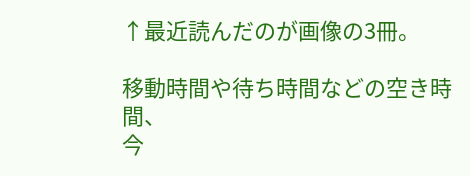↑最近読んだのが画像の3冊。

移動時間や待ち時間などの空き時間、
今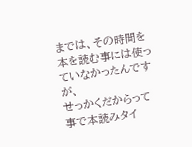までは、その時間を本を読む事には使っていなかったんですが、
せっかくだからって事で本読みタイ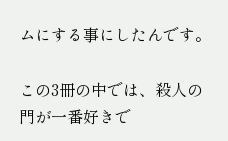ムにする事にしたんです。

この3冊の中では、殺人の門が一番好きで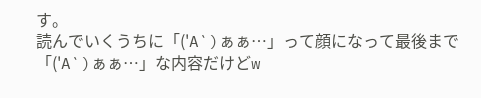す。
読んでいくうちに「('A`)ぁぁ…」って顔になって最後まで「('A`)ぁぁ…」な内容だけどw